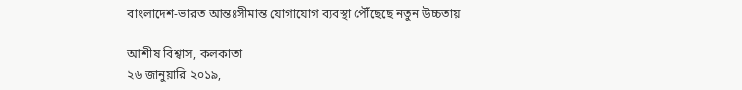বাংলাদেশ-ভারত আন্তঃসীমান্ত যোগাযোগ ব্যবস্থা পৌঁছেছে নতুন উচ্চতায়

আশীষ বিশ্বাস, কলকাতা
২৬ জানুয়ারি ২০১৯,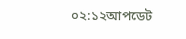০২:১২আপডেট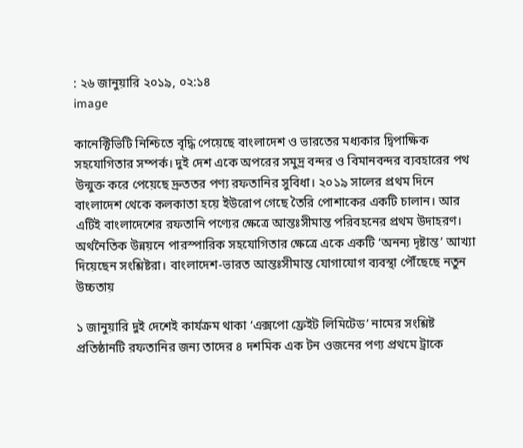: ২৬ জানুয়ারি ২০১৯, ০২:১৪
image

কানেক্টিভিটি নিশ্চিতে বৃদ্ধি পেয়েছে বাংলাদেশ ও ভারতের মধ্যকার দ্বিপাক্ষিক সহযোগিতার সম্পর্ক। দুই দেশ একে অপরের সমুদ্র বন্দর ও বিমানবন্দর ব্যবহারের পথ উন্মুক্ত করে পেয়েছে দ্রুততর পণ্য রফতানির সুবিধা। ২০১৯ সালের প্রথম দিনে বাংলাদেশ থেকে কলকাতা হয়ে ইউরোপ গেছে তৈরি পোশাকের একটি চালান। আর এটিই বাংলাদেশের রফতানি পণ্যের ক্ষেত্রে আন্তঃসীমান্ত পরিবহনের প্রথম উদাহরণ। অর্থনৈতিক উন্নয়নে পারস্পারিক সহযোগিতার ক্ষেত্রে একে একটি ‘অনন্য দৃষ্টান্ত’ আখ্যা দিয়েছেন সংশ্লিষ্টরা। বাংলাদেশ-ভারত আন্তঃসীমান্ত যোগাযোগ ব্যবস্থা পৌঁছেছে নতুন উচ্চতায়

১ জানুয়ারি দুই দেশেই কার্যক্রম থাকা ‘এক্সপো ফ্রেইট লিমিটেড’ নামের সংশ্লিষ্ট প্রতিষ্ঠানটি রফতানির জন্য তাদের ৪ দশমিক এক টন ওজনের পণ্য প্রথমে ট্রাকে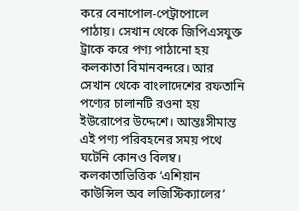করে বেনাপোল-পেট্রাপোলে পাঠায়। সেখান থেকে জিপিএসযুক্ত ট্রাকে করে পণ্য পাঠানো হয় কলকাতা বিমানবন্দরে। আর সেখান থেকে বাংলাদেশের রফতানি পণ্যের চালানটি রওনা হয় ইউরোপের উদ্দেশে। আন্তঃসীমান্ত এই পণ্য পরিবহনের সময় পথে ঘটেনি কোনও বিলম্ব। কলকাতাভিত্তিক ‘এশিয়ান কাউন্সিল অব লজিস্টিক্যালের’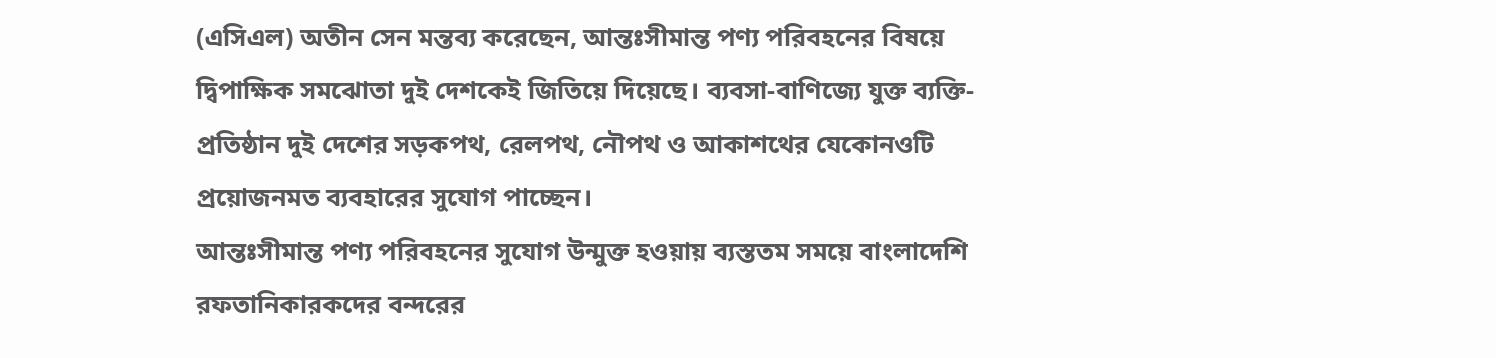(এসিএল) অতীন সেন মন্তব্য করেছেন, আন্তঃসীমান্ত পণ্য পরিবহনের বিষয়ে দ্বিপাক্ষিক সমঝোতা দুই দেশকেই জিতিয়ে দিয়েছে। ব্যবসা-বাণিজ্যে যুক্ত ব্যক্তি-প্রতিষ্ঠান দুই দেশের সড়কপথ, রেলপথ, নৌপথ ও আকাশথের যেকোনওটি প্রয়োজনমত ব্যবহারের সুযোগ পাচ্ছেন।
আন্তঃসীমান্ত পণ্য পরিবহনের সুযোগ উন্মুক্ত হওয়ায় ব্যস্ততম সময়ে বাংলাদেশি রফতানিকারকদের বন্দরের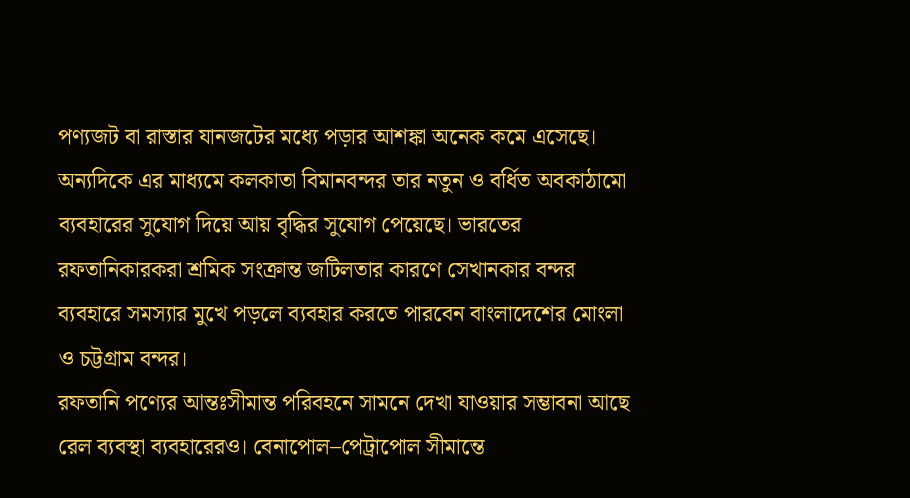পণ্যজট বা রাস্তার যানজটের মধ্যে পড়ার আশঙ্কা অনেক কমে এসেছে। অন্যদিকে এর মাধ্যমে কলকাতা বিমানবন্দর তার নতুন ও বর্ধিত অবকাঠামো ব্যবহারের সুযোগ দিয়ে আয় বৃদ্ধির সুযোগ পেয়েছে। ভারতের রফতানিকারকরা শ্রমিক সংক্রান্ত জটিলতার কারণে সেখানকার বন্দর ব্যবহারে সমস্যার মুখে পড়লে ব্যবহার করতে পারবেন বাংলাদেশের মোংলা ও চট্টগ্রাম বন্দর।
রফতানি পণ্যের আন্তঃসীমান্ত পরিবহনে সামনে দেখা যাওয়ার সম্ভাবনা আছে রেল ব্যবস্থা ব্যবহারেরও। বেনাপোল–পেট্রাপোল সীমান্তে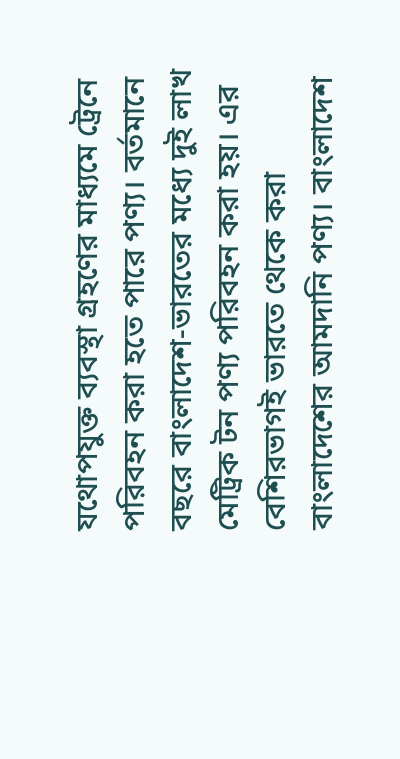যথোপযুক্ত ব্যবস্থা গ্রহণের মাধ্যমে ট্রেনে পরিবহন করা হতে পারে পণ্য। বর্তমানে বছরে বাংলাদেশ-ভারতের মধ্যে দুই লাখ মেট্রিক টন পণ্য পরিবহন করা হয়। এর বেশিরভাগই ভারতে থেকে করা বাংলাদেশের আমদানি পণ্য। বাংলাদেশ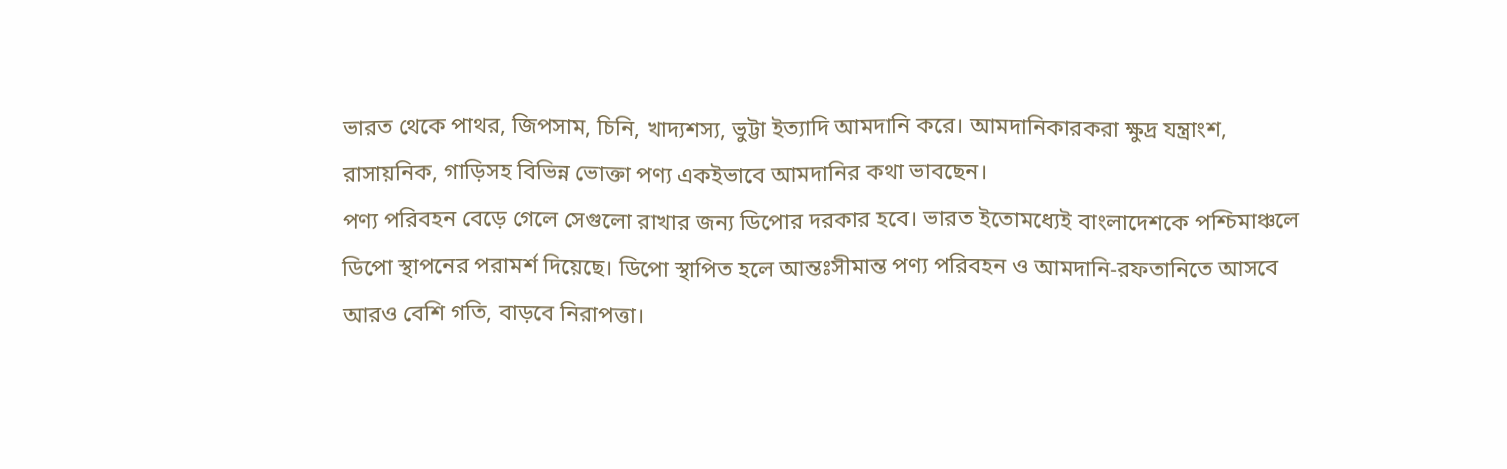ভারত থেকে পাথর, জিপসাম, চিনি, খাদ্যশস্য, ভুট্টা ইত্যাদি আমদানি করে। আমদানিকারকরা ক্ষুদ্র যন্ত্রাংশ, রাসায়নিক, গাড়িসহ বিভিন্ন ভোক্তা পণ্য একইভাবে আমদানির কথা ভাবছেন।
পণ্য পরিবহন বেড়ে গেলে সেগুলো রাখার জন্য ডিপোর দরকার হবে। ভারত ইতোমধ্যেই বাংলাদেশকে পশ্চিমাঞ্চলে ডিপো স্থাপনের পরামর্শ দিয়েছে। ডিপো স্থাপিত হলে আন্তঃসীমান্ত পণ্য পরিবহন ও আমদানি-রফতানিতে আসবে আরও বেশি গতি, বাড়বে নিরাপত্তা।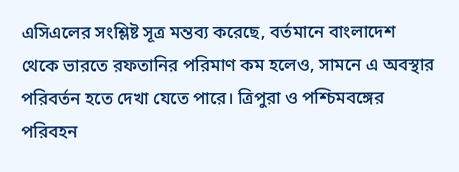এসিএলের সংশ্লিষ্ট সূত্র মন্তব্য করেছে, বর্তমানে বাংলাদেশ থেকে ভারতে রফতানির পরিমাণ কম হলেও, সামনে এ অবস্থার পরিবর্তন হতে দেখা যেতে পারে। ত্রিপুরা ও পশ্চিমবঙ্গের পরিবহন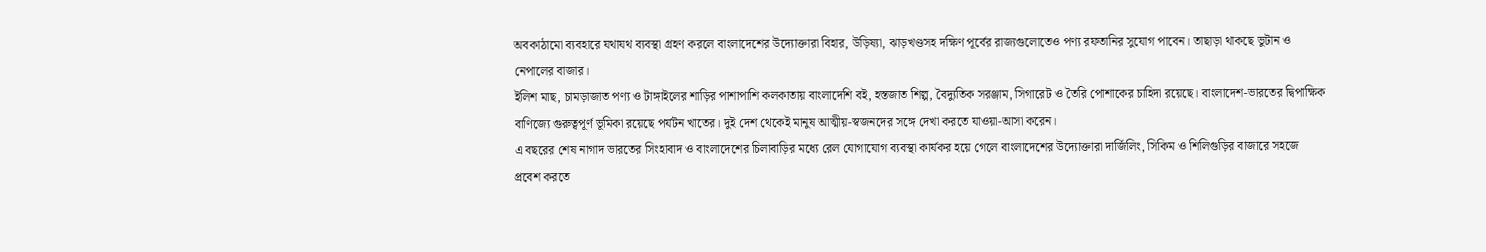অবকাঠামো ব্যবহারে যথাযথ ব্যবস্থা গ্রহণ করলে বাংলাদেশের উদ্যোক্তারা বিহার, উড়িষ্যা, ঝাড়খণ্ডসহ দক্ষিণ পূর্বের রাজ্যগুলোতেও পণ্য রফতানির সুযোগ পাবেন। তাছাড়া থাকছে ভুটান ও নেপালের বাজার।
ইলিশ মাছ, চামড়াজাত পণ্য ও টাঙ্গাইলের শাড়ির পাশাপাশি কলকাতায় বাংলাদেশি বই, হস্তজাত শিল্প, বৈদ্যুতিক সরঞ্জাম, সিগারেট ও তৈরি পোশাকের চাহিদা রয়েছে। বাংলাদেশ-ভারতের দ্বিপাক্ষিক বাণিজ্যে গুরুত্বপূর্ণ ভূমিকা রয়েছে পর্যটন খাতের। দুই দেশ থেকেই মানুষ আত্মীয়-স্বজনদের সঙ্গে দেখা করতে যাওয়া-আসা করেন।
এ বছরের শেষ নাগাদ ভারতের সিংহাবাদ ও বাংলাদেশের চিলাবাড়ির মধ্যে রেল যোগাযোগ ব্যবস্থা কার্যকর হয়ে গেলে বাংলাদেশের উদ্যোক্তারা দার্জিলিং, সিকিম ও শিলিগুড়ির বাজারে সহজে প্রবেশ করতে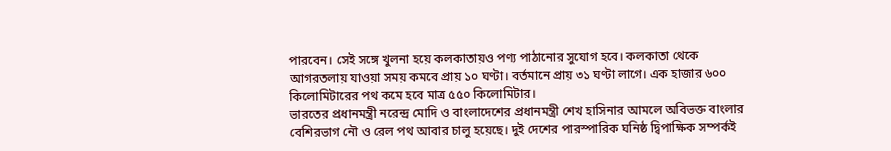পারবেন। সেই সঙ্গে খুলনা হয়ে কলকাতায়ও পণ্য পাঠানোর সুযোগ হবে। কলকাতা থেকে আগরতলায় যাওয়া সময় কমবে প্রায় ১০ ঘণ্টা। বর্তমানে প্রায় ৩১ ঘণ্টা লাগে। এক হাজার ৬০০ কিলোমিটারের পথ কমে হবে মাত্র ৫৫০ কিলোমিটার।
ভারতের প্রধানমন্ত্রী নরেন্দ্র মোদি ও বাংলাদেশের প্রধানমন্ত্রী শেখ হাসিনার আমলে অবিভক্ত বাংলার বেশিরভাগ নৌ ও রেল পথ আবার চালু হয়েছে। দুই দেশের পারস্পারিক ঘনিষ্ঠ দ্বিপাক্ষিক সম্পর্কই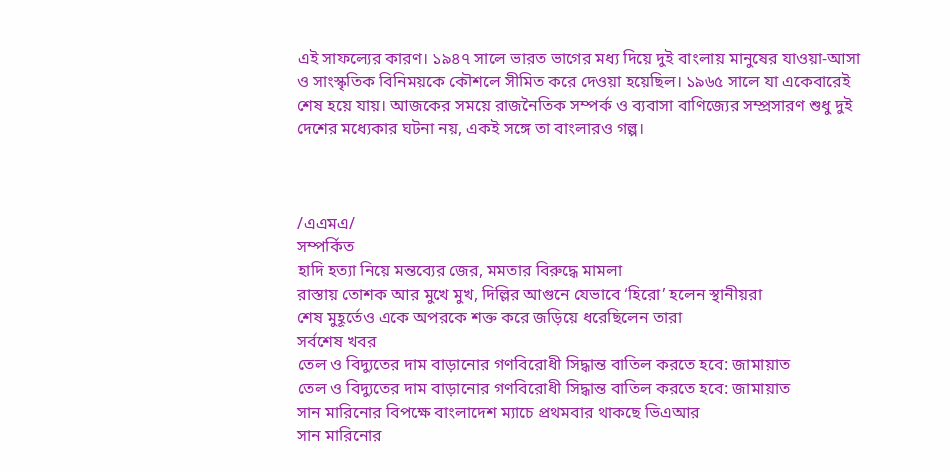এই সাফল্যের কারণ। ১৯৪৭ সালে ভারত ভাগের মধ্য দিয়ে দুই বাংলায় মানুষের যাওয়া-আসা ও সাংস্কৃতিক বিনিময়কে কৌশলে সীমিত করে দেওয়া হয়েছিল। ১৯৬৫ সালে যা একেবারেই শেষ হয়ে যায়। আজকের সময়ে রাজনৈতিক সম্পর্ক ও ব্যবাসা বাণিজ্যের সম্প্রসারণ শুধু দুই দেশের মধ্যেকার ঘটনা নয়, একই সঙ্গে তা বাংলারও গল্প।



/এএমএ/
সম্পর্কিত
হাদি হত্যা নিয়ে মন্তব্যের জের, মমতার বিরুদ্ধে মামলা
রাস্তায় তোশক আর মুখে মুখ, দিল্লির আগুনে যেভাবে ‘হিরো’ হলেন স্থানীয়রা
শেষ মুহূর্তেও একে অপরকে শক্ত করে জড়িয়ে ধরেছিলেন তারা
সর্বশেষ খবর
তেল ও বিদ্যুতের দাম বাড়ানোর গণবিরোধী সিদ্ধান্ত বাতিল করতে হবে: জামায়াত
তেল ও বিদ্যুতের দাম বাড়ানোর গণবিরোধী সিদ্ধান্ত বাতিল করতে হবে: জামায়াত
সান মারিনোর বিপক্ষে বাংলাদেশ ম্যাচে প্রথমবার থাকছে ভিএআর
সান মারিনোর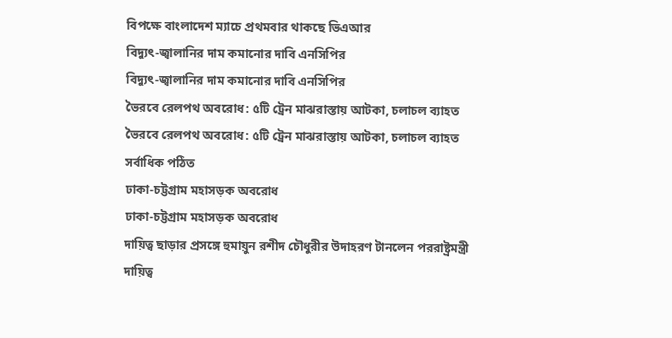বিপক্ষে বাংলাদেশ ম্যাচে প্রথমবার থাকছে ভিএআর
বিদ্যুৎ-জ্বালানির দাম কমানোর দাবি এনসিপির
বিদ্যুৎ-জ্বালানির দাম কমানোর দাবি এনসিপির
ভৈরবে রেলপথ অবরোধ: ৫টি ট্রেন মাঝরাস্তায় আটকা, চলাচল ব্যাহত
ভৈরবে রেলপথ অবরোধ: ৫টি ট্রেন মাঝরাস্তায় আটকা, চলাচল ব্যাহত
সর্বাধিক পঠিত
ঢাকা-চট্টগ্রাম মহাসড়ক অবরোধ
ঢাকা-চট্টগ্রাম মহাসড়ক অবরোধ
দায়িত্ব ছাড়ার প্রসঙ্গে হুমায়ুন রশীদ চৌধুরীর উদাহরণ টানলেন পররাষ্ট্রমন্ত্রী
দায়িত্ব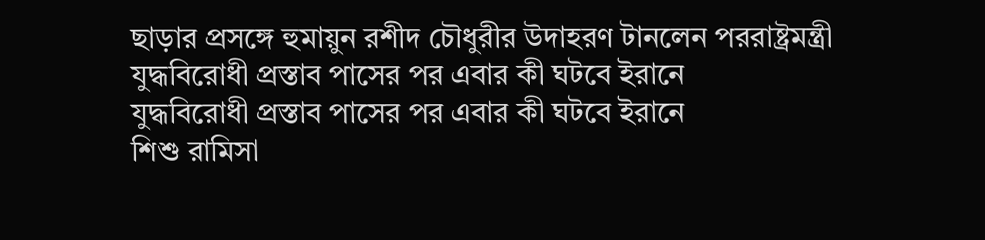ছাড়ার প্রসঙ্গে হুমায়ুন রশীদ চৌধুরীর উদাহরণ টানলেন পররাষ্ট্রমন্ত্রী
যুদ্ধবিরোধী প্রস্তাব পাসের পর এবার কী ঘটবে ইরানে
যুদ্ধবিরোধী প্রস্তাব পাসের পর এবার কী ঘটবে ইরানে
শিশু রামিসা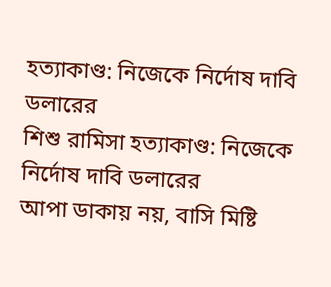হত্যাকাণ্ড: নিজেকে নির্দোষ দাবি ডলারের
শিশু রামিসা হত্যাকাণ্ড: নিজেকে নির্দোষ দাবি ডলারের
আপা ডাকায় নয়, বাসি মিষ্টি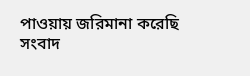পাওয়ায় জরিমানা করেছি
সংবাদ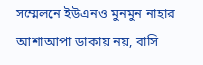সম্মেলনে ইউএনও মুনমুন নাহার আশাআপা ডাকায় নয়, বাসি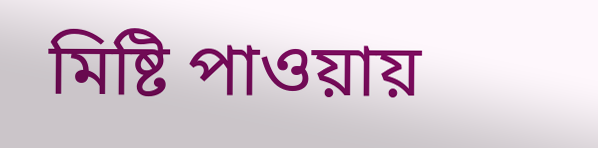মিষ্টি পাওয়ায়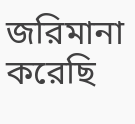জরিমানা করেছি